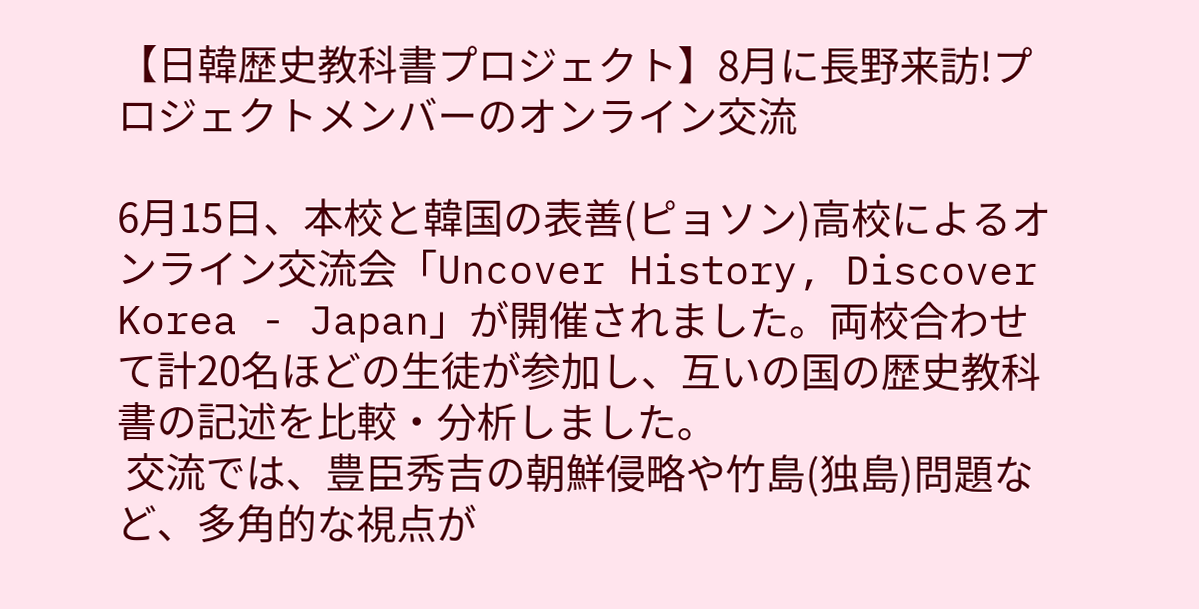【日韓歴史教科書プロジェクト】8月に長野来訪!プロジェクトメンバーのオンライン交流

6月15日、本校と韓国の表善(ピョソン)高校によるオンライン交流会「Uncover History, Discover Korea - Japan」が開催されました。両校合わせて計20名ほどの生徒が参加し、互いの国の歴史教科書の記述を比較・分析しました。
 交流では、豊臣秀吉の朝鮮侵略や竹島(独島)問題など、多角的な視点が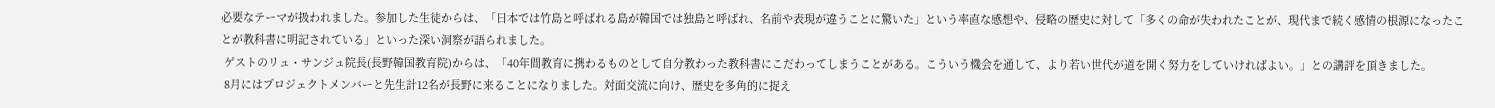必要なテーマが扱われました。参加した生徒からは、「日本では竹島と呼ばれる島が韓国では独島と呼ばれ、名前や表現が違うことに驚いた」という率直な感想や、侵略の歴史に対して「多くの命が失われたことが、現代まで続く感情の根源になったことが教科書に明記されている」といった深い洞察が語られました。
 ゲストのリュ・サンジュ院長(長野韓国教育院)からは、「40年間教育に携わるものとして自分教わった教科書にこだわってしまうことがある。こういう機会を通して、より若い世代が道を開く努力をしていければよい。」との講評を頂きました。
 8月にはプロジェクトメンバーと先生計12名が長野に来ることになりました。対面交流に向け、歴史を多角的に捉え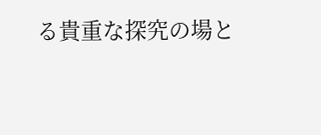る貴重な探究の場と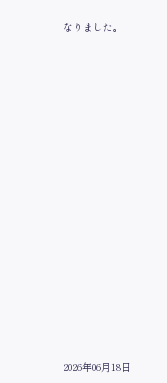なりました。
















2026年06月18日